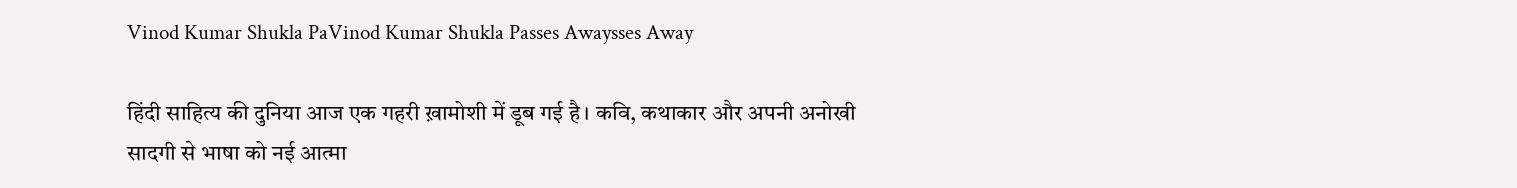Vinod Kumar Shukla PaVinod Kumar Shukla Passes Awaysses Away

हिंदी साहित्य की दुनिया आज एक गहरी ख़ामोशी में डूब गई है। कवि, कथाकार और अपनी अनोखी सादगी से भाषा को नई आत्मा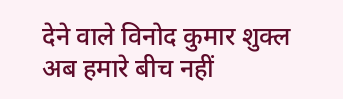देने वाले विनोद कुमार शुक्ल अब हमारे बीच नहीं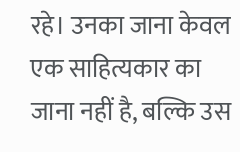रहे। उनका जाना केवल एक साहित्यकार का जाना नहीं है, बल्कि उस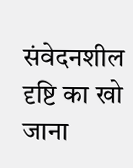संवेदनशील दृष्टि का खो जाना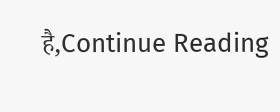है,Continue Reading